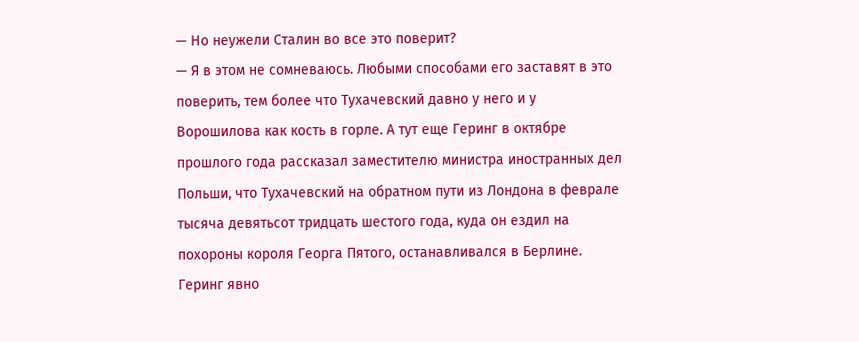— Но неужели Сталин во все это поверит?
— Я в этом не сомневаюсь. Любыми способами его заставят в это поверить, тем более что Тухачевский давно у него и у Ворошилова как кость в горле. А тут еще Геринг в октябре прошлого года рассказал заместителю министра иностранных дел Польши, что Тухачевский на обратном пути из Лондона в феврале тысяча девятьсот тридцать шестого года, куда он ездил на похороны короля Георга Пятого, останавливался в Берлине. Геринг явно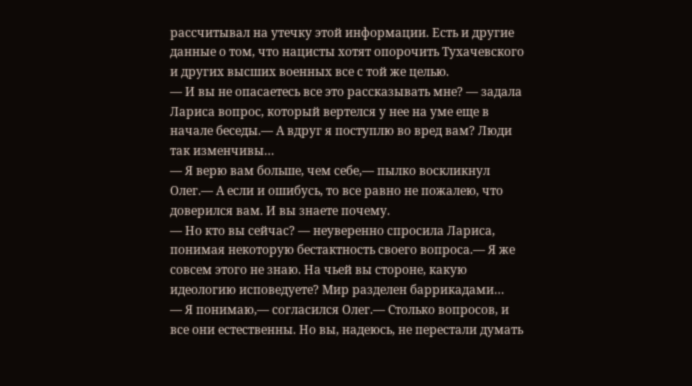рассчитывал на утечку этой информации. Есть и другие данные о том, что нацисты хотят опорочить Тухачевского и других высших военных все с той же целью.
— И вы не опасаетесь все это рассказывать мне? — задала Лариса вопрос, который вертелся у нее на уме еще в начале беседы.— А вдруг я поступлю во вред вам? Люди так изменчивы…
— Я верю вам больше, чем себе,— пылко воскликнул Олег.— А если и ошибусь, то все равно не пожалею, что доверился вам. И вы знаете почему.
— Но кто вы сейчас? — неуверенно спросила Лариса, понимая некоторую бестактность своего вопроса.— Я же совсем этого не знаю. На чьей вы стороне, какую идеологию исповедуете? Мир разделен баррикадами…
— Я понимаю,— согласился Олег.— Столько вопросов, и все они естественны. Но вы, надеюсь, не перестали думать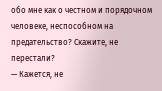обо мне как о честном и порядочном человеке, неспособном на предательство? Скажите, не перестали?
— Кажется, не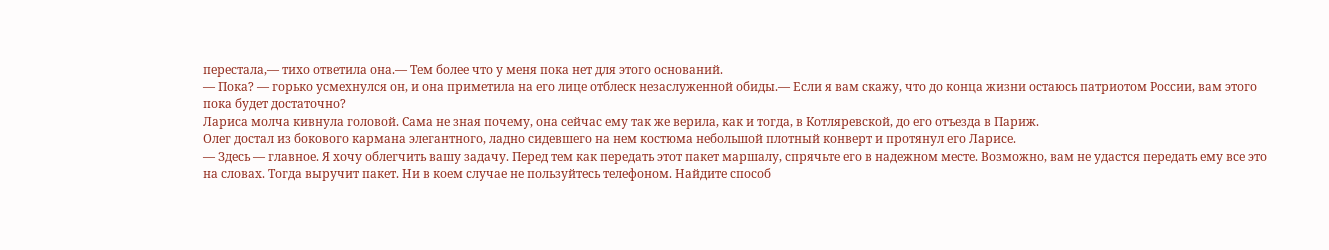перестала,— тихо ответила она.— Тем более что у меня пока нет для этого оснований.
— Пока? — горько усмехнулся он, и она приметила на его лице отблеск незаслуженной обиды.— Если я вам скажу, что до конца жизни остаюсь патриотом России, вам этого пока будет достаточно?
Лариса молча кивнула головой. Сама не зная почему, она сейчас ему так же верила, как и тогда, в Котляревской, до его отъезда в Париж.
Олег достал из бокового кармана элегантного, ладно сидевшего на нем костюма небольшой плотный конверт и протянул его Ларисе.
— Здесь — главное. Я хочу облегчить вашу задачу. Перед тем как передать этот пакет маршалу, спрячьте его в надежном месте. Возможно, вам не удастся передать ему все это на словах. Тогда выручит пакет. Ни в коем случае не пользуйтесь телефоном. Найдите способ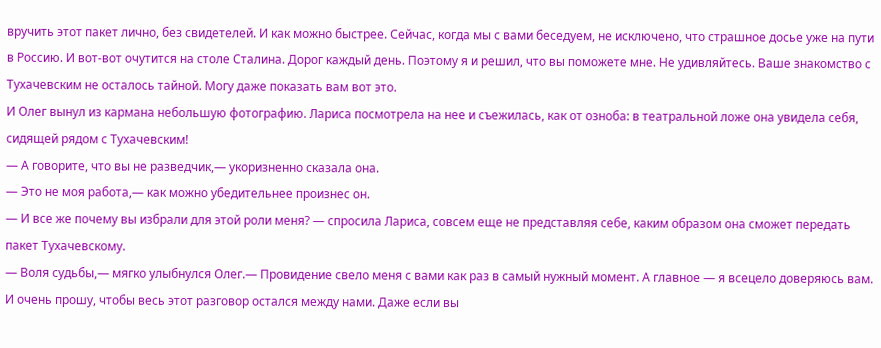вручить этот пакет лично, без свидетелей. И как можно быстрее. Сейчас, когда мы с вами беседуем, не исключено, что страшное досье уже на пути в Россию. И вот-вот очутится на столе Сталина. Дорог каждый день. Поэтому я и решил, что вы поможете мне. Не удивляйтесь. Ваше знакомство с Тухачевским не осталось тайной. Могу даже показать вам вот это.
И Олег вынул из кармана небольшую фотографию. Лариса посмотрела на нее и съежилась, как от озноба: в театральной ложе она увидела себя, сидящей рядом с Тухачевским!
— А говорите, что вы не разведчик,— укоризненно сказала она.
— Это не моя работа,— как можно убедительнее произнес он.
— И все же почему вы избрали для этой роли меня? — спросила Лариса, совсем еще не представляя себе, каким образом она сможет передать пакет Тухачевскому.
— Воля судьбы,— мягко улыбнулся Олег.— Провидение свело меня с вами как раз в самый нужный момент. А главное — я всецело доверяюсь вам. И очень прошу, чтобы весь этот разговор остался между нами. Даже если вы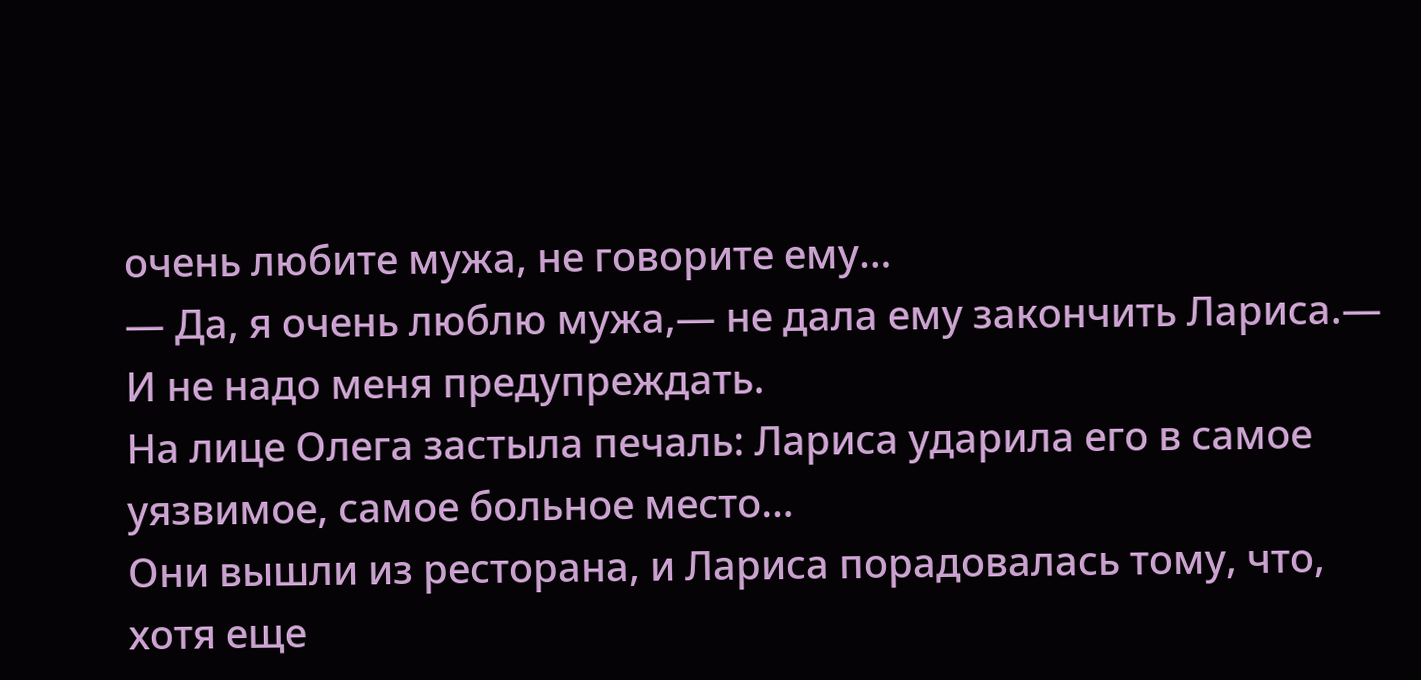очень любите мужа, не говорите ему…
— Да, я очень люблю мужа,— не дала ему закончить Лариса.— И не надо меня предупреждать.
На лице Олега застыла печаль: Лариса ударила его в самое уязвимое, самое больное место…
Они вышли из ресторана, и Лариса порадовалась тому, что, хотя еще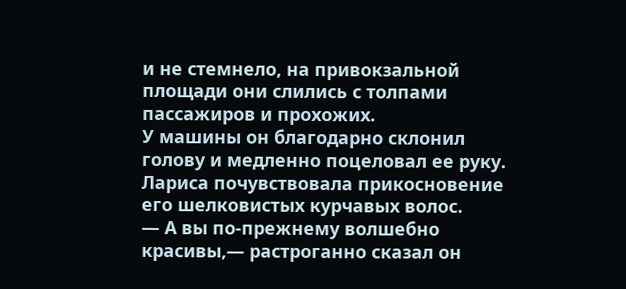и не стемнело, на привокзальной площади они слились с толпами пассажиров и прохожих.
У машины он благодарно склонил голову и медленно поцеловал ее руку. Лариса почувствовала прикосновение его шелковистых курчавых волос.
— А вы по-прежнему волшебно красивы,— растроганно сказал он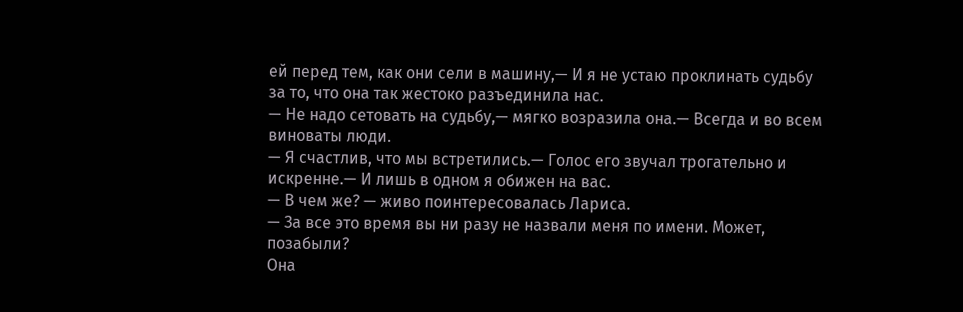ей перед тем, как они сели в машину,— И я не устаю проклинать судьбу за то, что она так жестоко разъединила нас.
— Не надо сетовать на судьбу,— мягко возразила она.— Всегда и во всем виноваты люди.
— Я счастлив, что мы встретились.— Голос его звучал трогательно и искренне.— И лишь в одном я обижен на вас.
— В чем же? — живо поинтересовалась Лариса.
— За все это время вы ни разу не назвали меня по имени. Может, позабыли?
Она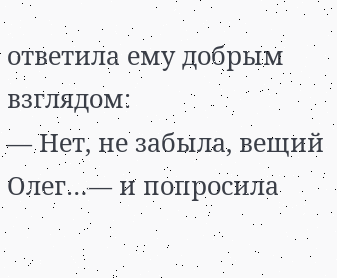ответила ему добрым взглядом:
— Нет, не забыла, вещий Олег…— и попросила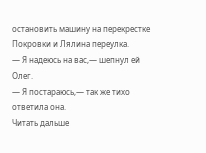остановить машину на перекрестке Покровки и Лялина переулка.
— Я надеюсь на вас,— шепнул ей Олег.
— Я постараюсь,— так же тихо ответила она.
Читать дальше